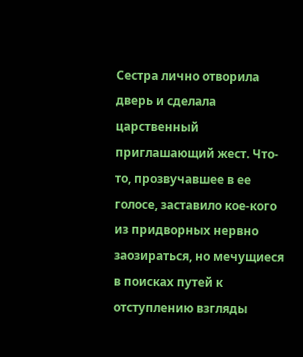Сестра лично отворила дверь и сделала царственный приглашающий жест. Что-то, прозвучавшее в ее голосе, заставило кое-кого из придворных нервно заозираться, но мечущиеся в поисках путей к отступлению взгляды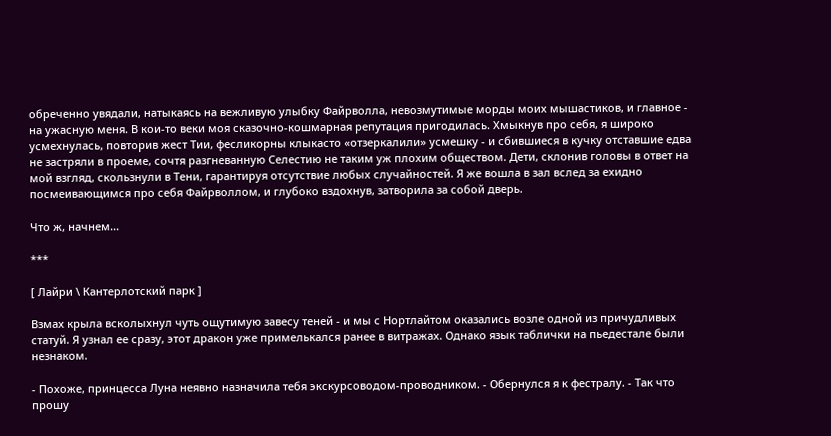обреченно увядали, натыкаясь на вежливую улыбку Файрволла, невозмутимые морды моих мышастиков, и главное - на ужасную меня. В кои-то веки моя сказочно-кошмарная репутация пригодилась. Хмыкнув про себя, я широко усмехнулась, повторив жест Тии, фесликорны клыкасто «отзеркалили» усмешку - и сбившиеся в кучку отставшие едва не застряли в проеме, сочтя разгневанную Селестию не таким уж плохим обществом. Дети, склонив головы в ответ на мой взгляд, скользнули в Тени, гарантируя отсутствие любых случайностей. Я же вошла в зал вслед за ехидно посмеивающимся про себя Файрволлом, и глубоко вздохнув, затворила за собой дверь.

Что ж, начнем...

***

[ Лайри \ Кантерлотский парк ]

Взмах крыла всколыхнул чуть ощутимую завесу теней - и мы с Нортлайтом оказались возле одной из причудливых статуй. Я узнал ее сразу, этот дракон уже примелькался ранее в витражах. Однако язык таблички на пьедестале были незнаком.

- Похоже, принцесса Луна неявно назначила тебя экскурсоводом-проводником. - Обернулся я к фестралу. - Так что прошу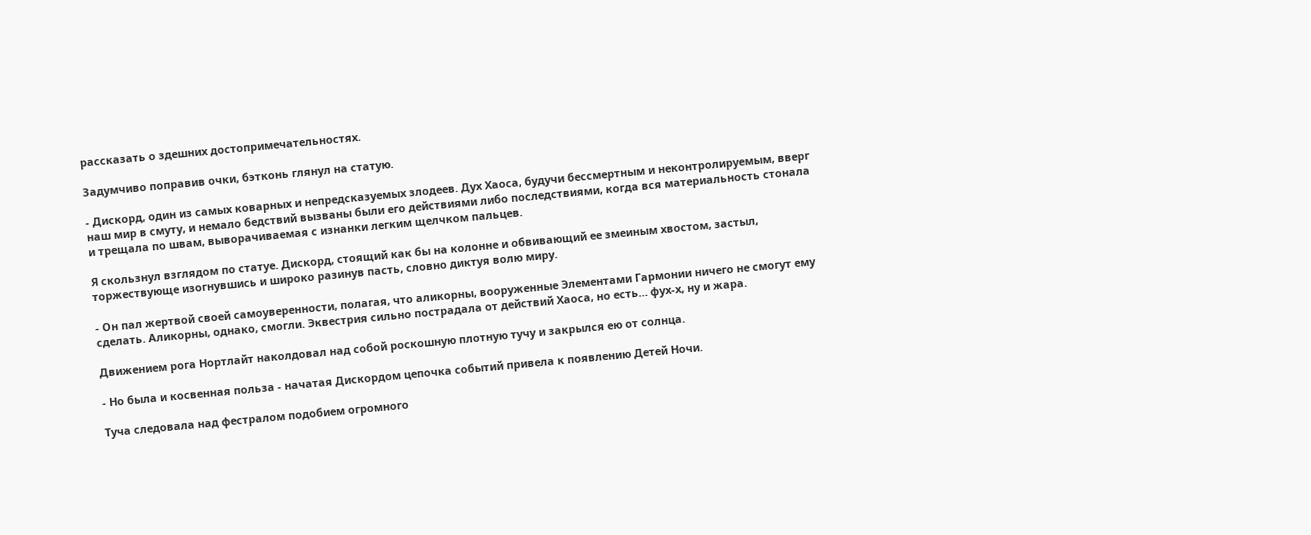рассказать о здешних достопримечательностях.

Задумчиво поправив очки, бэтконь глянул на статую.

- Дискорд, один из самых коварных и непредсказуемых злодеев. Дух Хаоса, будучи бессмертным и неконтролируемым, вверг наш мир в смуту, и немало бедствий вызваны были его действиями либо последствиями, когда вся материальность стонала и трещала по швам, выворачиваемая с изнанки легким щелчком пальцев.

Я скользнул взглядом по статуе. Дискорд, стоящий как бы на колонне и обвивающий ее змеиным хвостом, застыл, торжествующе изогнувшись и широко разинув пасть, словно диктуя волю миру.

- Он пал жертвой своей самоуверенности, полагая, что аликорны, вооруженные Элементами Гармонии ничего не смогут ему сделать. Аликорны, однако, смогли. Эквестрия сильно пострадала от действий Хаоса, но есть… фух-х, ну и жара.

Движением рога Нортлайт наколдовал над собой роскошную плотную тучу и закрылся ею от солнца.

- Но была и косвенная польза - начатая Дискордом цепочка событий привела к появлению Детей Ночи.

Туча следовала над фестралом подобием огромного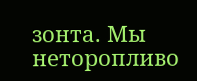зонта. Мы неторопливо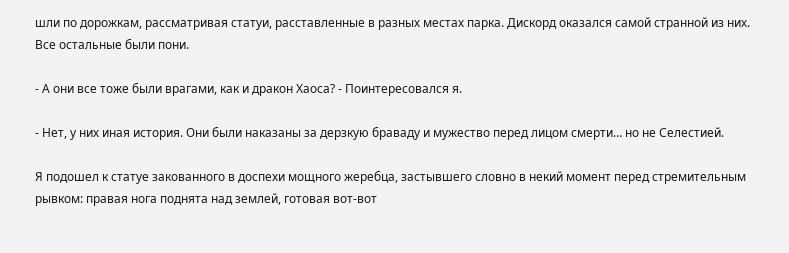шли по дорожкам, рассматривая статуи, расставленные в разных местах парка. Дискорд оказался самой странной из них. Все остальные были пони.

- А они все тоже были врагами, как и дракон Хаоса? - Поинтересовался я.

- Нет, у них иная история. Они были наказаны за дерзкую браваду и мужество перед лицом смерти… но не Селестией.

Я подошел к статуе закованного в доспехи мощного жеребца, застывшего словно в некий момент перед стремительным рывком: правая нога поднята над землей, готовая вот-вот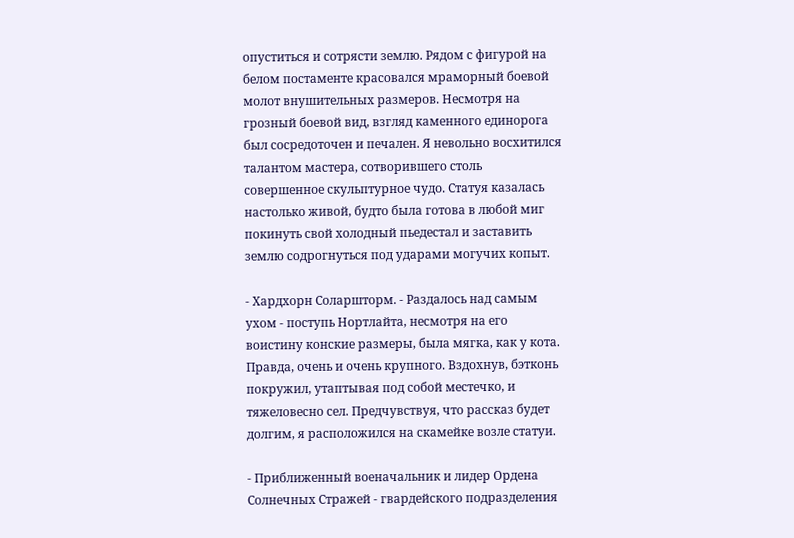опуститься и сотрясти землю. Рядом с фигурой на белом постаменте красовался мраморный боевой молот внушительных размеров. Несмотря на грозный боевой вид, взгляд каменного единорога был сосредоточен и печален. Я невольно восхитился талантом мастера, сотворившего столь совершенное скульптурное чудо. Статуя казалась настолько живой, будто была готова в любой миг покинуть свой холодный пьедестал и заставить землю содрогнуться под ударами могучих копыт.

- Хардхорн Соларшторм. - Раздалось над самым ухом - поступь Нортлайта, несмотря на его воистину конские размеры, была мягка, как у кота. Правда, очень и очень крупного. Вздохнув, бэтконь покружил, утаптывая под собой местечко, и тяжеловесно сел. Предчувствуя, что рассказ будет долгим, я расположился на скамейке возле статуи.

- Приближенный военачальник и лидер Ордена Солнечных Стражей - гвардейского подразделения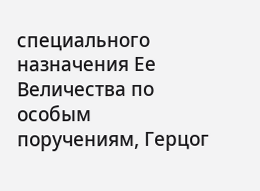специального назначения Ее Величества по особым поручениям, Герцог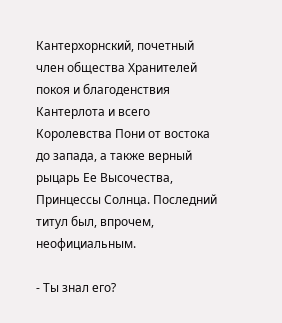Кантерхорнский, почетный член общества Хранителей покоя и благоденствия Кантерлота и всего Королевства Пони от востока до запада, а также верный рыцарь Ее Высочества, Принцессы Солнца. Последний титул был, впрочем, неофициальным.

- Ты знал его?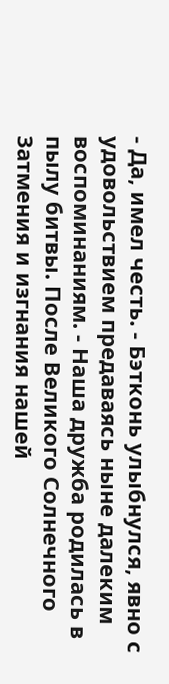- Да, имел честь. - Бэтконь улыбнулся, явно с удовольствием предаваясь ныне далеким воспоминаниям. - Наша дружба родилась в пылу битвы. После Великого Солнечного Затмения и изгнания нашей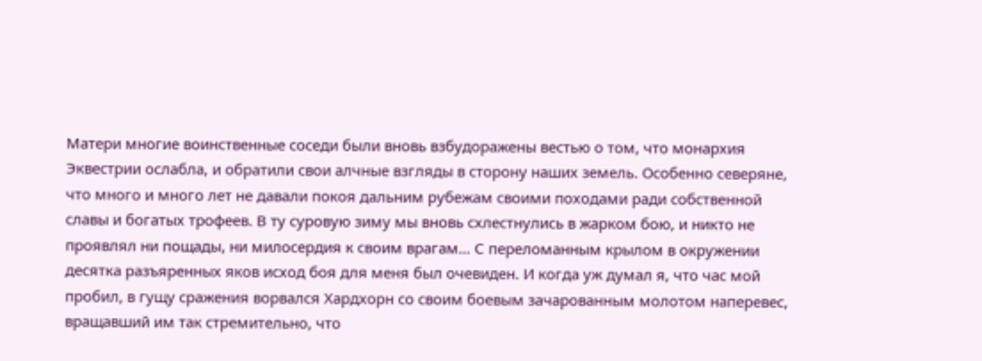Матери многие воинственные соседи были вновь взбудоражены вестью о том, что монархия Эквестрии ослабла, и обратили свои алчные взгляды в сторону наших земель. Особенно северяне, что много и много лет не давали покоя дальним рубежам своими походами ради собственной славы и богатых трофеев. В ту суровую зиму мы вновь схлестнулись в жарком бою, и никто не проявлял ни пощады, ни милосердия к своим врагам… С переломанным крылом в окружении десятка разъяренных яков исход боя для меня был очевиден. И когда уж думал я, что час мой пробил, в гущу сражения ворвался Хардхорн со своим боевым зачарованным молотом наперевес, вращавший им так стремительно, что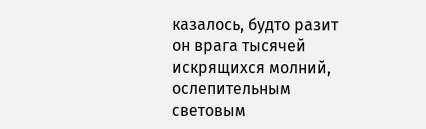казалось, будто разит он врага тысячей искрящихся молний, ослепительным световым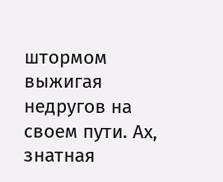штормом выжигая недругов на своем пути. Ах, знатная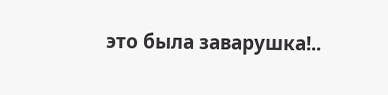это была заварушка!..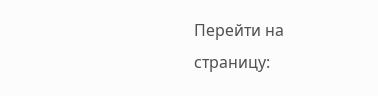Перейти на страницу: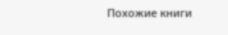Похожие книги